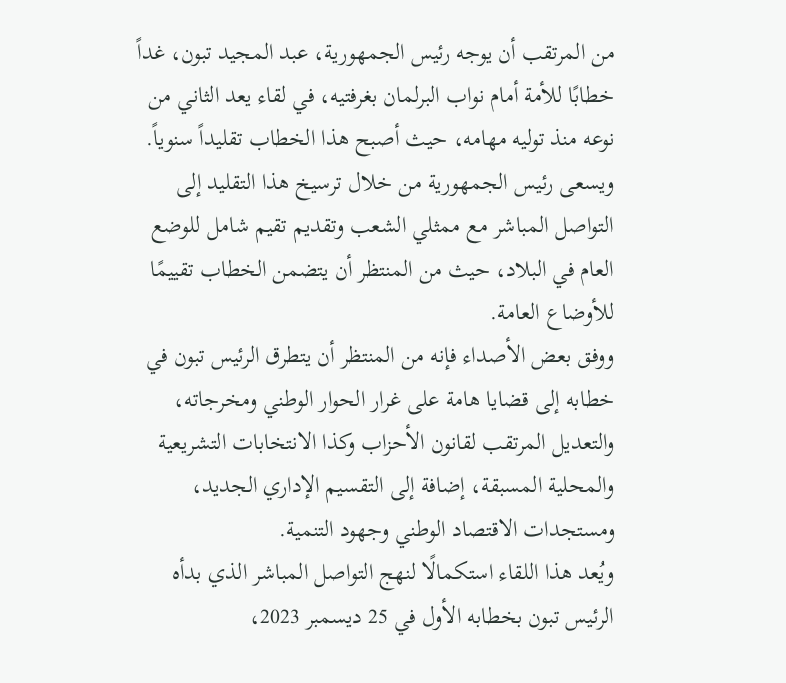من المرتقب أن يوجه رئيس الجمهورية، عبد المجيد تبون، غداً خطابًا للأمة أمام نواب البرلمان بغرفتيه، في لقاء يعد الثاني من نوعه منذ توليه مهامه، حيث أصبح هذا الخطاب تقليداً سنوياً.
ويسعى رئيس الجمهورية من خلال ترسيخ هذا التقليد إلى التواصل المباشر مع ممثلي الشعب وتقديم تقيم شامل للوضع العام في البلاد، حيث من المنتظر أن يتضمن الخطاب تقييمًا للأوضاع العامة.
ووفق بعض الأصداء فإنه من المنتظر أن يتطرق الرئيس تبون في خطابه إلى قضايا هامة على غرار الحوار الوطني ومخرجاته، والتعديل المرتقب لقانون الأحزاب وكذا الانتخابات التشريعية والمحلية المسبقة، إضافة إلى التقسيم الإداري الجديد، ومستجدات الاقتصاد الوطني وجهود التنمية.
ويُعد هذا اللقاء استكمالًا لنهج التواصل المباشر الذي بدأه الرئيس تبون بخطابه الأول في 25 ديسمبر 2023،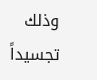وذلك تجسيداً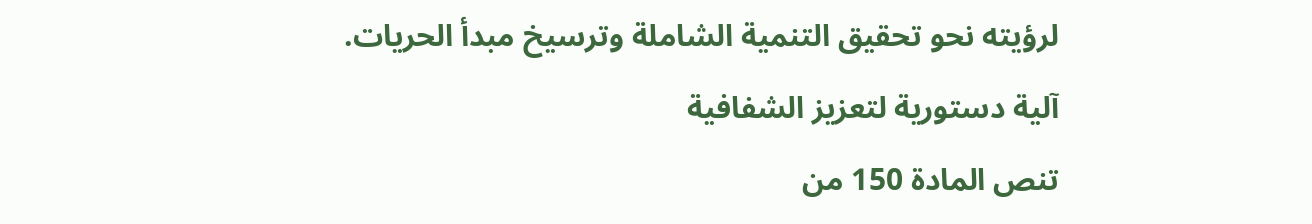لرؤيته نحو تحقيق التنمية الشاملة وترسيخ مبدأ الحريات.
آلية دستورية لتعزيز الشفافية
تنص المادة 150 من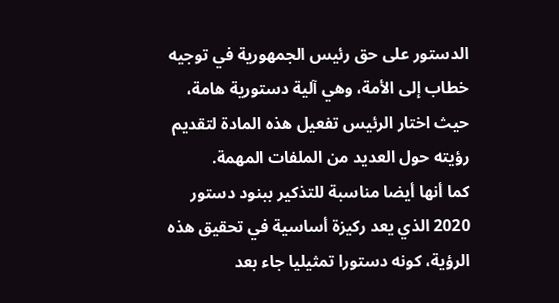الدستور على حق رئيس الجمهورية في توجيه خطاب إلى الأمة، وهي آلية دستورية هامة، حيث اختار الرئيس تفعيل هذه المادة لتقديم رؤيته حول العديد من الملفات المهمة.
كما أنها أيضا مناسبة للتذكير ببنود دستور 2020 الذي يعد ركيزة أساسية في تحقيق هذه الرؤية، كونه دستورا تمثيليا جاء بعد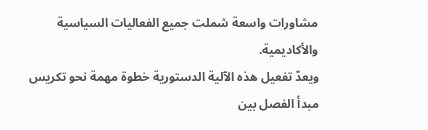مشاورات واسعة شملت جميع الفعاليات السياسية والأكاديمية.
ويعدّ تفعيل هذه الآلية الدستورية خطوة مهمة نحو تكريس مبدأ الفصل بين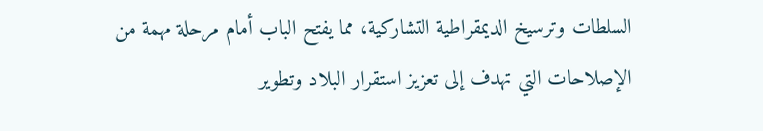السلطات وترسيخ الديمقراطية التشاركية، مما يفتح الباب أمام مرحلة مهمة من الإصلاحات التي تهدف إلى تعزيز استقرار البلاد وتطوير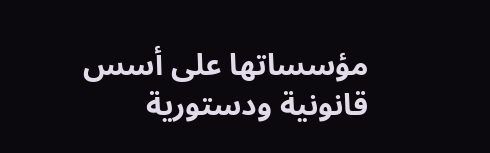مؤسساتها على أسس قانونية ودستورية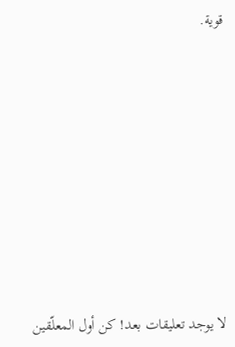قوية.









لا يوجد تعليقات بعد! كن أول المعلّقين